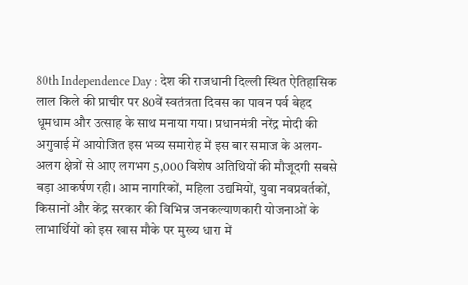80th Independence Day : देश की राजधानी दिल्ली स्थित ऐतिहासिक लाल किले की प्राचीर पर 80वें स्वतंत्रता दिवस का पावन पर्व बेहद धूमधाम और उत्साह के साथ मनाया गया। प्रधानमंत्री नरेंद्र मोदी की अगुवाई में आयोजित इस भव्य समारोह में इस बार समाज के अलग-अलग क्षेत्रों से आए लगभग 5,000 विशेष अतिथियों की मौजूदगी सबसे बड़ा आकर्षण रही। आम नागरिकों, महिला उद्यमियों, युवा नवप्रवर्तकों, किसानों और केंद्र सरकार की विभिन्न जनकल्याणकारी योजनाओं के लाभार्थियों को इस खास मौके पर मुख्य धारा में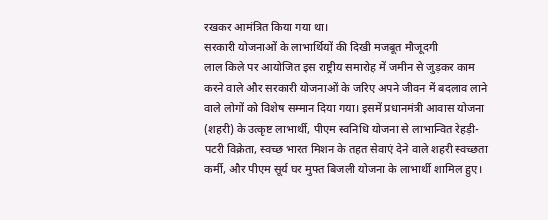रखकर आमंत्रित किया गया था।
सरकारी योजनाओं के लाभार्थियों की दिखी मजबूत मौजूदगी
लाल किले पर आयोजित इस राष्ट्रीय समारोह में जमीन से जुड़कर काम करने वाले और सरकारी योजनाओं के जरिए अपने जीवन में बदलाव लाने वाले लोगों को विशेष सम्मान दिया गया। इसमें प्रधानमंत्री आवास योजना (शहरी) के उत्कृष्ट लाभार्थी, पीएम स्वनिधि योजना से लाभान्वित रेहड़ी-पटरी विक्रेता, स्वच्छ भारत मिशन के तहत सेवाएं देने वाले शहरी स्वच्छता कर्मी, और पीएम सूर्य घर मुफ्त बिजली योजना के लाभार्थी शामिल हुए।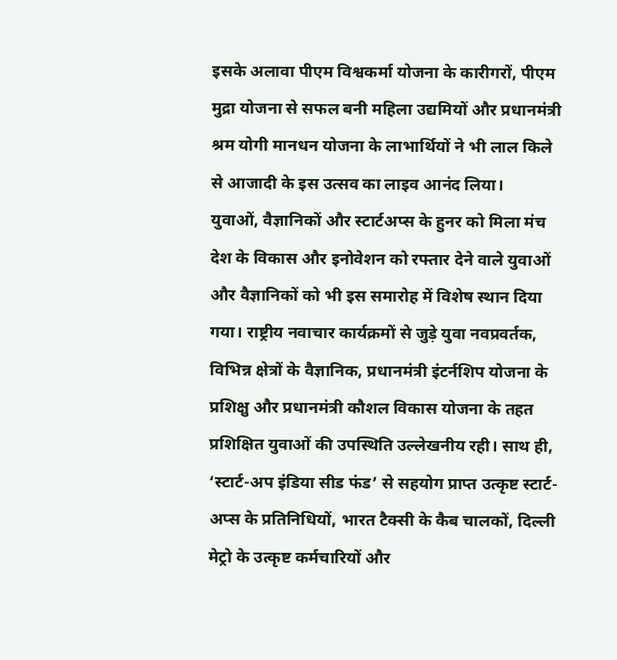इसके अलावा पीएम विश्वकर्मा योजना के कारीगरों, पीएम मुद्रा योजना से सफल बनी महिला उद्यमियों और प्रधानमंत्री श्रम योगी मानधन योजना के लाभार्थियों ने भी लाल किले से आजादी के इस उत्सव का लाइव आनंद लिया।
युवाओं, वैज्ञानिकों और स्टार्टअप्स के हुनर को मिला मंच
देश के विकास और इनोवेशन को रफ्तार देने वाले युवाओं और वैज्ञानिकों को भी इस समारोह में विशेष स्थान दिया गया। राष्ट्रीय नवाचार कार्यक्रमों से जुड़े युवा नवप्रवर्तक, विभिन्न क्षेत्रों के वैज्ञानिक, प्रधानमंत्री इंटर्नशिप योजना के प्रशिक्षु और प्रधानमंत्री कौशल विकास योजना के तहत प्रशिक्षित युवाओं की उपस्थिति उल्लेखनीय रही। साथ ही, ‘स्टार्ट-अप इंडिया सीड फंड’ से सहयोग प्राप्त उत्कृष्ट स्टार्ट-अप्स के प्रतिनिधियों, भारत टैक्सी के कैब चालकों, दिल्ली मेट्रो के उत्कृष्ट कर्मचारियों और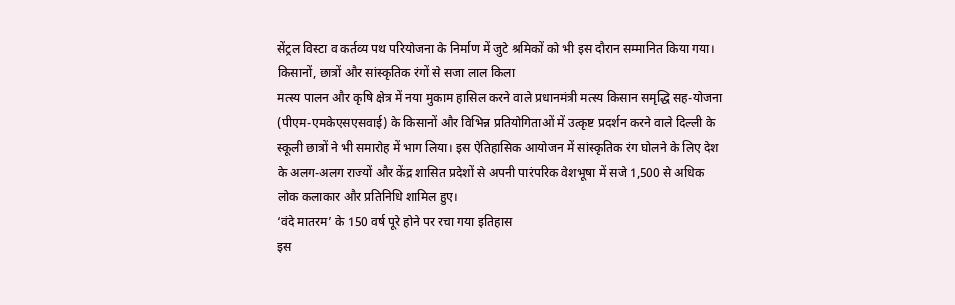सेंट्रल विस्टा व कर्तव्य पथ परियोजना के निर्माण में जुटे श्रमिकों को भी इस दौरान सम्मानित किया गया।
किसानों, छात्रों और सांस्कृतिक रंगों से सजा लाल किला
मत्स्य पालन और कृषि क्षेत्र में नया मुकाम हासिल करने वाले प्रधानमंत्री मत्स्य किसान समृद्धि सह-योजना (पीएम-एमकेएसएसवाई) के किसानों और विभिन्न प्रतियोगिताओं में उत्कृष्ट प्रदर्शन करने वाले दिल्ली के स्कूली छात्रों ने भी समारोह में भाग लिया। इस ऐतिहासिक आयोजन में सांस्कृतिक रंग घोलने के लिए देश के अलग-अलग राज्यों और केंद्र शासित प्रदेशों से अपनी पारंपरिक वेशभूषा में सजे 1,500 से अधिक लोक कलाकार और प्रतिनिधि शामिल हुए।
‘वंदे मातरम’ के 150 वर्ष पूरे होने पर रचा गया इतिहास
इस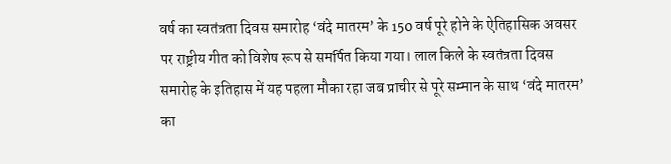वर्ष का स्वतंत्रता दिवस समारोह ‘वंदे मातरम’ के 150 वर्ष पूरे होने के ऐतिहासिक अवसर पर राष्ट्रीय गीत को विशेष रूप से समर्पित किया गया। लाल किले के स्वतंत्रता दिवस समारोह के इतिहास में यह पहला मौका रहा जब प्राचीर से पूरे सम्मान के साथ ‘वंदे मातरम’ का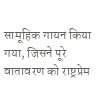सामूहिक गायन किया गया, जिसने पूरे वातावरण को राष्ट्रप्रेम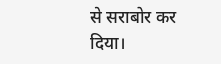से सराबोर कर दिया।